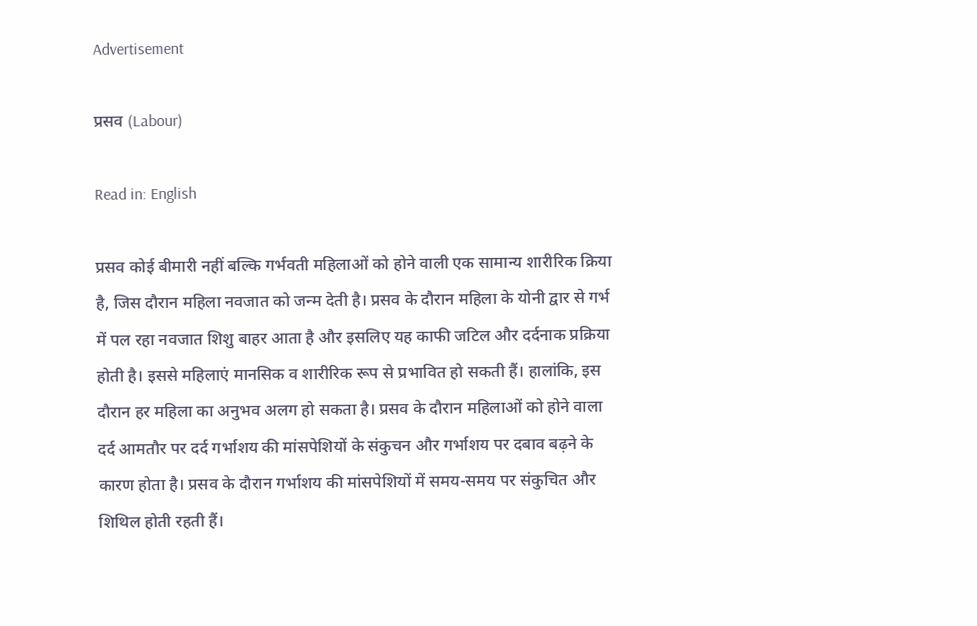Advertisement

प्रसव (Labour)

Read in: English

प्रसव कोई बीमारी नहीं बल्कि गर्भवती महिलाओं को होने वाली एक सामान्य शारीरिक क्रिया है, जिस दौरान महिला नवजात को जन्म देती है। प्रसव के दौरान महिला के योनी द्वार से गर्भ में पल रहा नवजात शिशु बाहर आता है और इसलिए यह काफी जटिल और दर्दनाक प्रक्रिया होती है। इससे महिलाएं मानसिक व शारीरिक रूप से प्रभावित हो सकती हैं। हालांकि, इस दौरान हर महिला का अनुभव अलग हो सकता है। प्रसव के दौरान महिलाओं को होने वाला दर्द आमतौर पर दर्द गर्भाशय की मांसपेशियों के संकुचन और गर्भाशय पर दबाव बढ़ने के कारण होता है। प्रसव के दौरान गर्भाशय की मांसपेशियों में समय-समय पर संकुचित और शिथिल होती रहती हैं।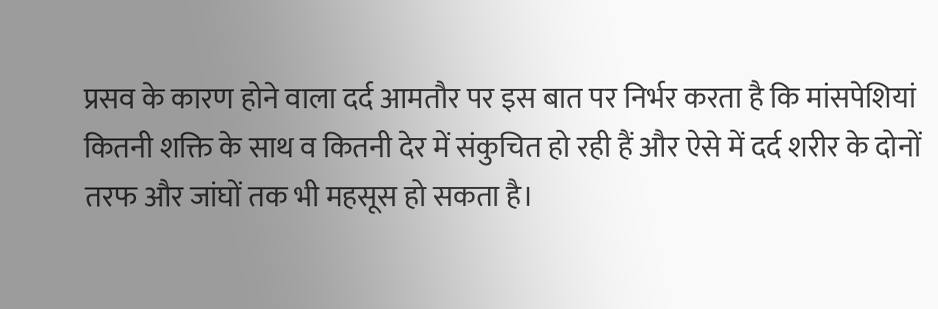प्रसव के कारण होने वाला दर्द आमतौर पर इस बात पर निर्भर करता है कि मांसपेशियां कितनी शक्ति के साथ व कितनी देर में संकुचित हो रही हैं और ऐसे में दर्द शरीर के दोनों तरफ और जांघों तक भी महसूस हो सकता है।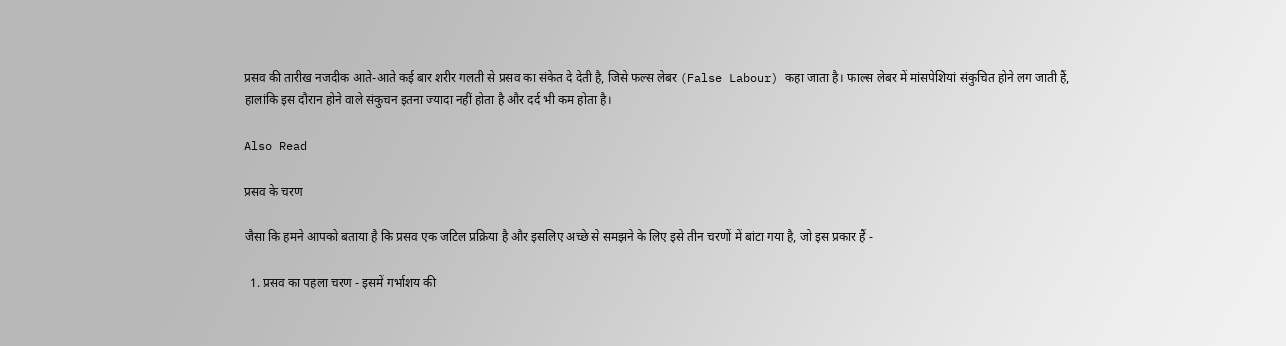प्रसव की तारीख नजदीक आते-आते कई बार शरीर गलती से प्रसव का संकेत दे देती है, जिसे फल्स लेबर (False Labour) कहा जाता है। फाल्स लेबर में मांसपेशियां संकुचित होने लग जाती हैं, हालांकि इस दौरान होने वाले संकुचन इतना ज्यादा नहीं होता है और दर्द भी कम होता है।

Also Read

प्रसव के चरण

जैसा कि हमने आपको बताया है कि प्रसव एक जटिल प्रक्रिया है और इसलिए अच्छे से समझने के लिए इसे तीन चरणों में बांटा गया है, जो इस प्रकार हैं -

  1. प्रसव का पहला चरण - इसमें गर्भाशय की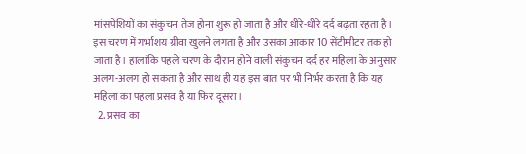मांसपेशियों का संकुचन तेज होना शुरू हो जाता है और धीरे-धीरे दर्द बढ़ता रहता है। इस चरण में गर्भाशय ग्रीवा खुलने लगता है और उसका आकार 10 सेंटीमीटर तक हो जाता है। हालांकि पहले चरण के दौरान होने वाली संकुचन दर्द हर महिला के अनुसार अलग-अलग हो सकता है और साथ ही यह इस बात पर भी निर्भर करता है कि यह महिला का पहला प्रसव है या फिर दूसरा।
  2. प्रसव का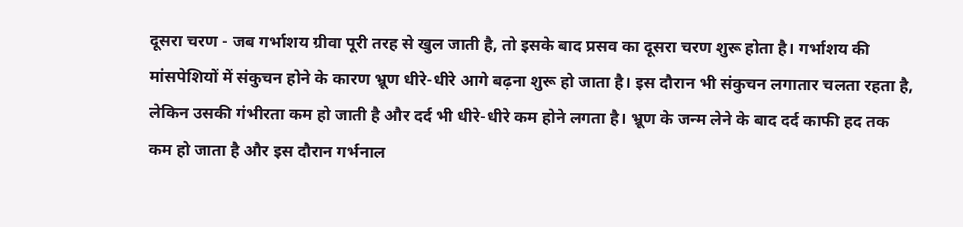दूसरा चरण - जब गर्भाशय ग्रीवा पूरी तरह से खुल जाती है, तो इसके बाद प्रसव का दूसरा चरण शुरू होता है। गर्भाशय की मांसपेशियों में संकुचन होने के कारण भ्रूण धीरे-धीरे आगे बढ़ना शुरू हो जाता है। इस दौरान भी संकुचन लगातार चलता रहता है, लेकिन उसकी गंभीरता कम हो जाती है और दर्द भी धीरे-धीरे कम होने लगता है। भ्रूण के जन्म लेने के बाद दर्द काफी हद तक कम हो जाता है और इस दौरान गर्भनाल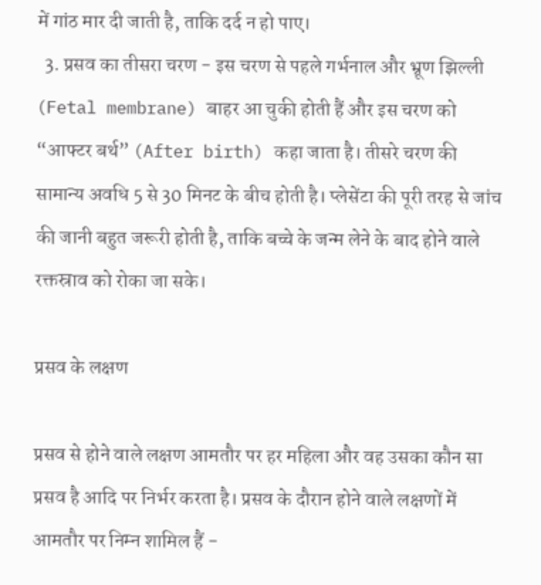में गांठ मार दी जाती है, ताकि दर्द न हो पाए।
  3. प्रसव का तीसरा चरण - इस चरण से पहले गर्भनाल और भ्रूण झिल्ली (Fetal membrane) बाहर आ चुकी होती हैं और इस चरण को “आफ्टर बर्थ” (After birth) कहा जाता है। तीसरे चरण की सामान्य अवधि 5 से 30 मिनट के बीच होती है। प्लेसेंटा की पूरी तरह से जांच की जानी बहुत जरूरी होती है, ताकि बच्चे के जन्म लेने के बाद होने वाले रक्तस्राव को रोका जा सके।

प्रसव के लक्षण

प्रसव से होने वाले लक्षण आमतौर पर हर महिला और वह उसका कौन सा प्रसव है आदि पर निर्भर करता है। प्रसव के दौरान होने वाले लक्षणों में आमतौर पर निम्न शामिल हैं -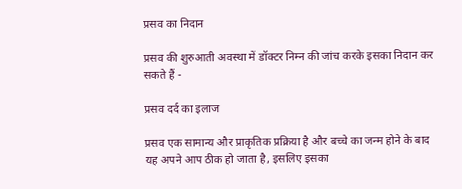प्रसव का निदान

प्रसव की शुरुआती अवस्था में डॉक्टर निम्न की जांच करके इसका निदान कर सकते हैं -

प्रसव दर्द का इलाज

प्रसव एक सामान्य और प्राकृतिक प्रक्रिया है और बच्चे का जन्म होने के बाद यह अपने आप ठीक हो जाता है, इसलिए इसका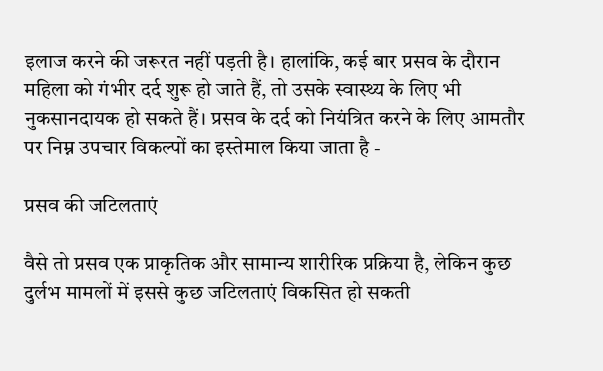इलाज करने की जरूरत नहीं पड़ती है। हालांकि, कई बार प्रसव के दौरान महिला को गंभीर दर्द शुरू हो जाते हैं, तो उसके स्वास्थ्य के लिए भी नुकसानदायक हो सकते हैं। प्रसव के दर्द को नियंत्रित करने के लिए आमतौर पर निम्न उपचार विकल्पों का इस्तेमाल किया जाता है -

प्रसव की जटिलताएं

वैसे तो प्रसव एक प्राकृतिक और सामान्य शारीरिक प्रक्रिया है, लेकिन कुछ दुर्लभ मामलों में इससे कुछ जटिलताएं विकसित हो सकती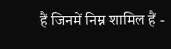हैं जिनमें निम्न शामिल हैं -